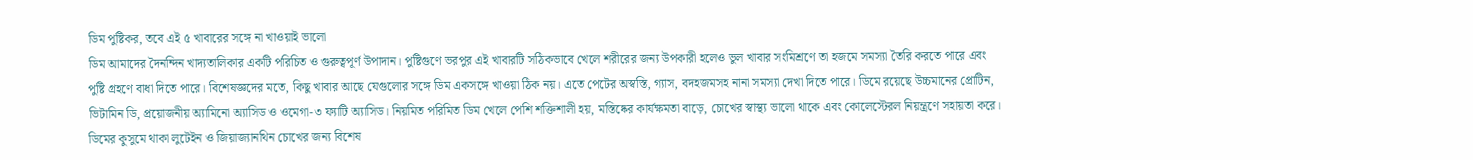ডিম পুষ্টিকর, তবে এই ৫ খাবারের সঙ্গে না খাওয়াই ভালো
ডিম আমাদের দৈনন্দিন খাদ্যতালিকার একটি পরিচিত ও গুরুত্বপূর্ণ উপাদান। পুষ্টিগুণে ভরপুর এই খাবারটি সঠিকভাবে খেলে শরীরের জন্য উপকারী হলেও ভুল খাবার সংমিশ্রণে তা হজমে সমস্যা তৈরি করতে পারে এবং পুষ্টি গ্রহণে বাধা দিতে পারে। বিশেষজ্ঞদের মতে, কিছু খাবার আছে যেগুলোর সঙ্গে ডিম একসঙ্গে খাওয়া ঠিক নয়। এতে পেটের অস্বস্তি, গ্যাস, বদহজমসহ নানা সমস্যা দেখা দিতে পারে। ডিমে রয়েছে উচ্চমানের প্রোটিন, ভিটামিন ডি, প্রয়োজনীয় অ্যামিনো অ্যাসিড ও ওমেগা-৩ ফ্যাটি অ্যাসিড। নিয়মিত পরিমিত ডিম খেলে পেশি শক্তিশালী হয়, মস্তিষ্কের কার্যক্ষমতা বাড়ে, চোখের স্বাস্থ্য ভালো থাকে এবং কোলেস্টেরল নিয়ন্ত্রণে সহায়তা করে। ডিমের কুসুমে থাকা লুটেইন ও জিয়াজ্যানথিন চোখের জন্য বিশেষ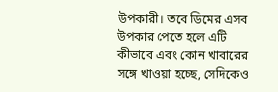উপকারী। তবে ডিমের এসব উপকার পেতে হলে এটি কীভাবে এবং কোন খাবারের সঙ্গে খাওয়া হচ্ছে, সেদিকেও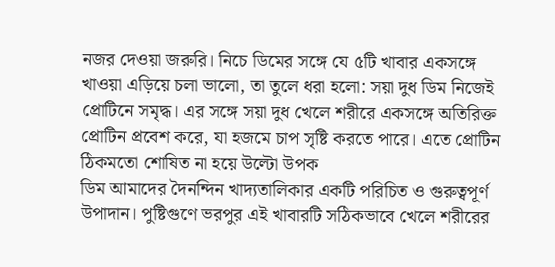নজর দেওয়া জরুরি। নিচে ডিমের সঙ্গে যে ৫টি খাবার একসঙ্গে খাওয়া এড়িয়ে চলা ভালো, তা তুলে ধরা হলো: সয়া দুধ ডিম নিজেই প্রোটিনে সমৃদ্ধ। এর সঙ্গে সয়া দুধ খেলে শরীরে একসঙ্গে অতিরিক্ত প্রোটিন প্রবেশ করে, যা হজমে চাপ সৃষ্টি করতে পারে। এতে প্রোটিন ঠিকমতো শোষিত না হয়ে উল্টো উপক
ডিম আমাদের দৈনন্দিন খাদ্যতালিকার একটি পরিচিত ও গুরুত্বপূর্ণ উপাদান। পুষ্টিগুণে ভরপুর এই খাবারটি সঠিকভাবে খেলে শরীরের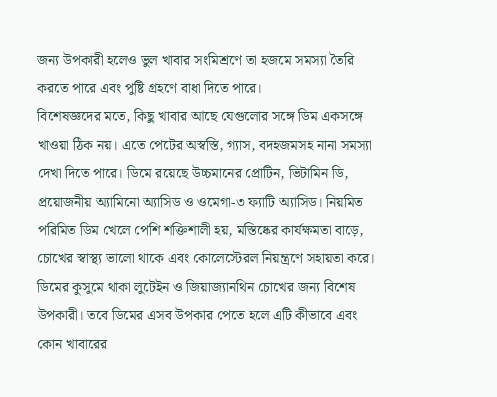জন্য উপকারী হলেও ভুল খাবার সংমিশ্রণে তা হজমে সমস্যা তৈরি করতে পারে এবং পুষ্টি গ্রহণে বাধা দিতে পারে।
বিশেষজ্ঞদের মতে, কিছু খাবার আছে যেগুলোর সঙ্গে ডিম একসঙ্গে খাওয়া ঠিক নয়। এতে পেটের অস্বস্তি, গ্যাস, বদহজমসহ নানা সমস্যা দেখা দিতে পারে। ডিমে রয়েছে উচ্চমানের প্রোটিন, ভিটামিন ডি, প্রয়োজনীয় অ্যামিনো অ্যাসিড ও ওমেগা-৩ ফ্যাটি অ্যাসিড। নিয়মিত পরিমিত ডিম খেলে পেশি শক্তিশালী হয়, মস্তিষ্কের কার্যক্ষমতা বাড়ে, চোখের স্বাস্থ্য ভালো থাকে এবং কোলেস্টেরল নিয়ন্ত্রণে সহায়তা করে।
ডিমের কুসুমে থাকা লুটেইন ও জিয়াজ্যানথিন চোখের জন্য বিশেষ উপকারী। তবে ডিমের এসব উপকার পেতে হলে এটি কীভাবে এবং কোন খাবারের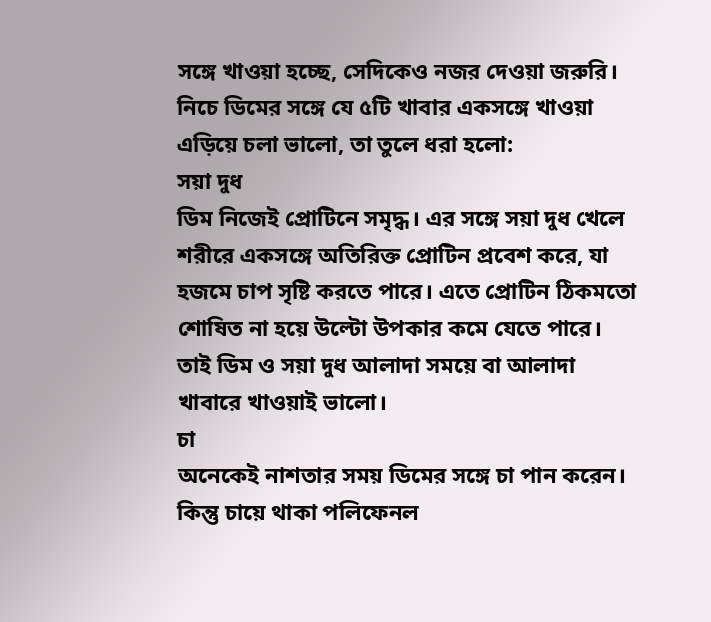সঙ্গে খাওয়া হচ্ছে, সেদিকেও নজর দেওয়া জরুরি। নিচে ডিমের সঙ্গে যে ৫টি খাবার একসঙ্গে খাওয়া এড়িয়ে চলা ভালো, তা তুলে ধরা হলো:
সয়া দুধ
ডিম নিজেই প্রোটিনে সমৃদ্ধ। এর সঙ্গে সয়া দুধ খেলে শরীরে একসঙ্গে অতিরিক্ত প্রোটিন প্রবেশ করে, যা হজমে চাপ সৃষ্টি করতে পারে। এতে প্রোটিন ঠিকমতো শোষিত না হয়ে উল্টো উপকার কমে যেতে পারে। তাই ডিম ও সয়া দুধ আলাদা সময়ে বা আলাদা খাবারে খাওয়াই ভালো।
চা
অনেকেই নাশতার সময় ডিমের সঙ্গে চা পান করেন। কিন্তু চায়ে থাকা পলিফেনল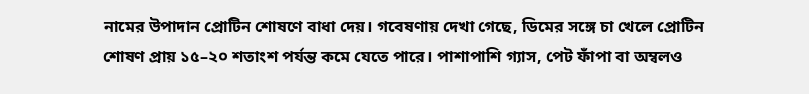নামের উপাদান প্রোটিন শোষণে বাধা দেয়। গবেষণায় দেখা গেছে, ডিমের সঙ্গে চা খেলে প্রোটিন শোষণ প্রায় ১৫–২০ শতাংশ পর্যন্ত কমে যেতে পারে। পাশাপাশি গ্যাস, পেট ফাঁপা বা অম্বলও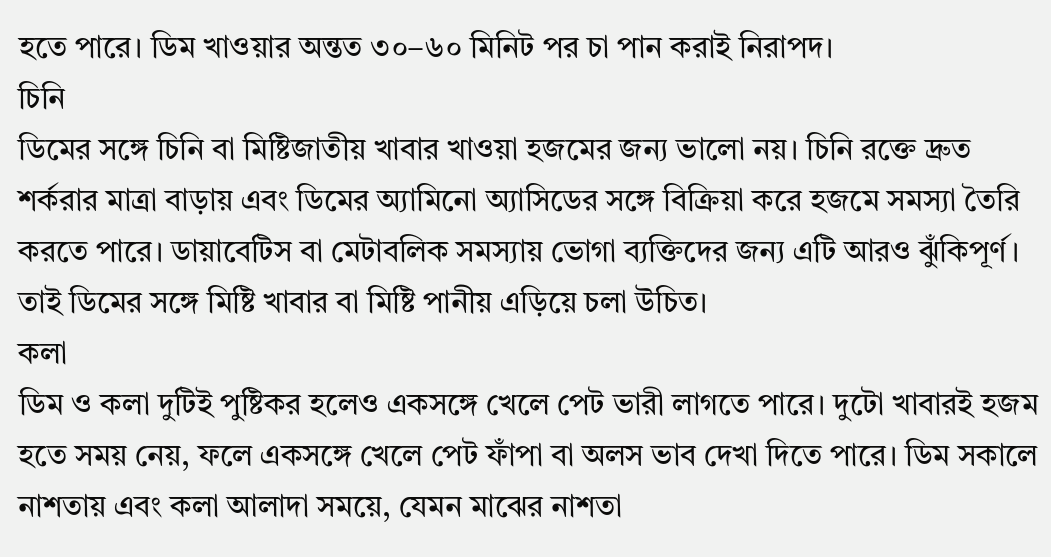হতে পারে। ডিম খাওয়ার অন্তত ৩০–৬০ মিনিট পর চা পান করাই নিরাপদ।
চিনি
ডিমের সঙ্গে চিনি বা মিষ্টিজাতীয় খাবার খাওয়া হজমের জন্য ভালো নয়। চিনি রক্তে দ্রুত শর্করার মাত্রা বাড়ায় এবং ডিমের অ্যামিনো অ্যাসিডের সঙ্গে বিক্রিয়া করে হজমে সমস্যা তৈরি করতে পারে। ডায়াবেটিস বা মেটাবলিক সমস্যায় ভোগা ব্যক্তিদের জন্য এটি আরও ঝুঁকিপূর্ণ। তাই ডিমের সঙ্গে মিষ্টি খাবার বা মিষ্টি পানীয় এড়িয়ে চলা উচিত।
কলা
ডিম ও কলা দুটিই পুষ্টিকর হলেও একসঙ্গে খেলে পেট ভারী লাগতে পারে। দুটো খাবারই হজম হতে সময় নেয়, ফলে একসঙ্গে খেলে পেট ফাঁপা বা অলস ভাব দেখা দিতে পারে। ডিম সকালে নাশতায় এবং কলা আলাদা সময়ে, যেমন মাঝের নাশতা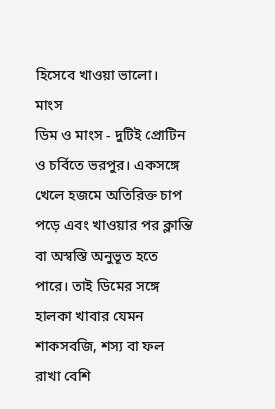হিসেবে খাওয়া ভালো।
মাংস
ডিম ও মাংস - দুটিই প্রোটিন ও চর্বিতে ভরপুর। একসঙ্গে খেলে হজমে অতিরিক্ত চাপ পড়ে এবং খাওয়ার পর ক্লান্তি বা অস্বস্তি অনুভূত হতে পারে। তাই ডিমের সঙ্গে হালকা খাবার যেমন শাকসবজি, শস্য বা ফল রাখা বেশি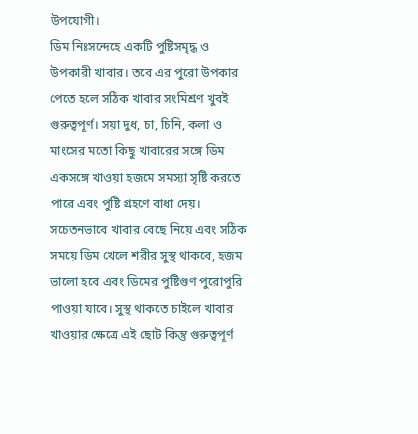উপযোগী।
ডিম নিঃসন্দেহে একটি পুষ্টিসমৃদ্ধ ও উপকারী খাবার। তবে এর পুরো উপকার পেতে হলে সঠিক খাবার সংমিশ্রণ খুবই গুরুত্বপূর্ণ। সয়া দুধ, চা, চিনি, কলা ও মাংসের মতো কিছু খাবারের সঙ্গে ডিম একসঙ্গে খাওয়া হজমে সমস্যা সৃষ্টি করতে পারে এবং পুষ্টি গ্রহণে বাধা দেয়।
সচেতনভাবে খাবার বেছে নিয়ে এবং সঠিক সময়ে ডিম খেলে শরীর সুস্থ থাকবে, হজম ভালো হবে এবং ডিমের পুষ্টিগুণ পুরোপুরি পাওয়া যাবে। সুস্থ থাকতে চাইলে খাবার খাওয়ার ক্ষেত্রে এই ছোট কিন্তু গুরুত্বপূর্ণ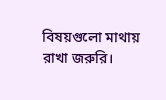বিষয়গুলো মাথায় রাখা জরুরি।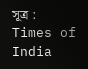সূত্র : Times of India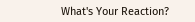What's Your Reaction?